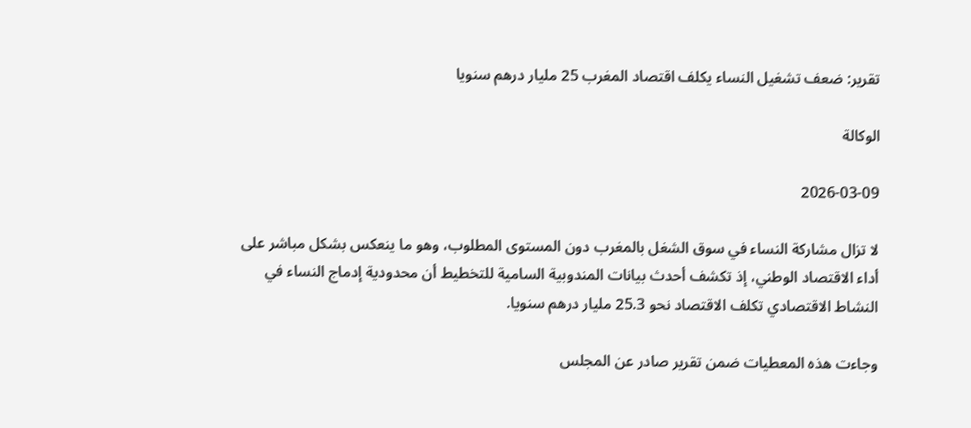تقرير: ضعف تشغيل النساء يكلف اقتصاد المغرب 25 مليار درهم سنويا

الوكالة

2026-03-09

لا تزال مشاركة النساء في سوق الشغل بالمغرب دون المستوى المطلوب، وهو ما ينعكس بشكل مباشر على أداء الاقتصاد الوطني، إذ تكشف أحدث بيانات المندوبية السامية للتخطيط أن محدودية إدماج النساء في النشاط الاقتصادي تكلف الاقتصاد نحو 25.3 مليار درهم سنويا.

وجاءت هذه المعطيات ضمن تقرير صادر عن المجلس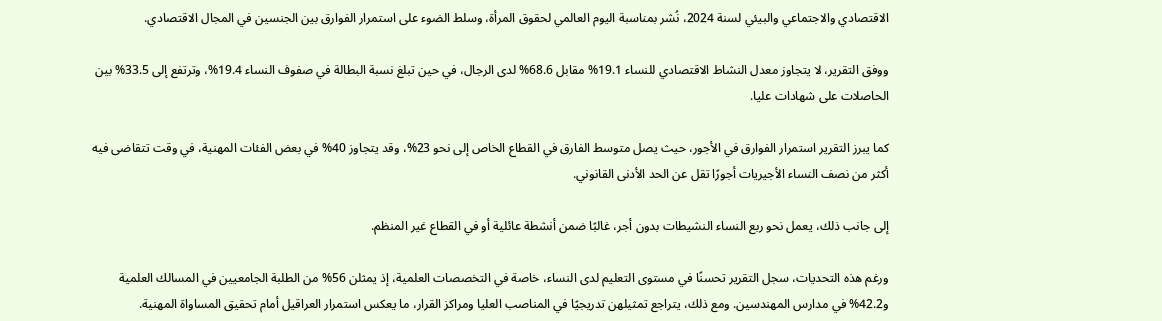الاقتصادي والاجتماعي والبيئي لسنة 2024، نُشر بمناسبة اليوم العالمي لحقوق المرأة، وسلط الضوء على استمرار الفوارق بين الجنسين في المجال الاقتصادي.

ووفق التقرير، لا يتجاوز معدل النشاط الاقتصادي للنساء 19.1% مقابل 68.6% لدى الرجال، في حين تبلغ نسبة البطالة في صفوف النساء 19.4%، وترتفع إلى 33.5% بين الحاصلات على شهادات عليا.

كما يبرز التقرير استمرار الفوارق في الأجور، حيث يصل متوسط الفارق في القطاع الخاص إلى نحو 23%، وقد يتجاوز 40% في بعض الفئات المهنية، في وقت تتقاضى فيه أكثر من نصف النساء الأجيريات أجورًا تقل عن الحد الأدنى القانوني.

إلى جانب ذلك، يعمل نحو ربع النساء النشيطات بدون أجر، غالبًا ضمن أنشطة عائلية أو في القطاع غير المنظم.

ورغم هذه التحديات، سجل التقرير تحسنًا في مستوى التعليم لدى النساء، خاصة في التخصصات العلمية، إذ يمثلن 56% من الطلبة الجامعيين في المسالك العلمية و42.2% في مدارس المهندسين. ومع ذلك، يتراجع تمثيلهن تدريجيًا في المناصب العليا ومراكز القرار، ما يعكس استمرار العراقيل أمام تحقيق المساواة المهنية.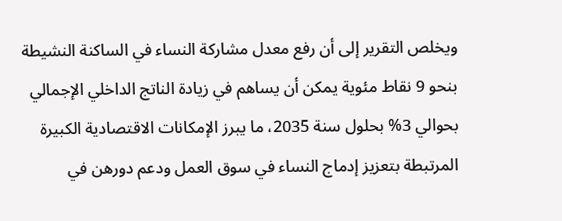ويخلص التقرير إلى أن رفع معدل مشاركة النساء في الساكنة النشيطة بنحو 9 نقاط مئوية يمكن أن يساهم في زيادة الناتج الداخلي الإجمالي بحوالي 3% بحلول سنة 2035، ما يبرز الإمكانات الاقتصادية الكبيرة المرتبطة بتعزيز إدماج النساء في سوق العمل ودعم دورهن في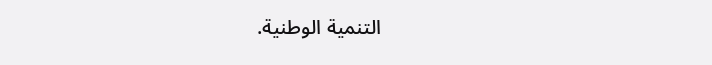التنمية الوطنية.